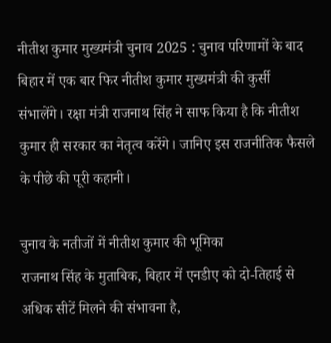नीतीश कुमार मुख्यमंत्री चुनाव 2025 : चुनाव परिणामों के बाद बिहार में एक बार फिर नीतीश कुमार मुख्यमंत्री की कुर्सी संभालेंगे। रक्षा मंत्री राजनाथ सिंह ने साफ किया है कि नीतीश कुमार ही सरकार का नेतृत्व करेंगे। जानिए इस राजनीतिक फैसले के पीछे की पूरी कहानी।

चुनाव के नतीजों में नीतीश कुमार की भूमिका
राजनाथ सिंह के मुताबिक, बिहार में एनडीए को दो-तिहाई से अधिक सीटें मिलने की संभावना है,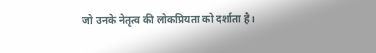जो उनके नेतृत्व की लोकप्रियता को दर्शाता है।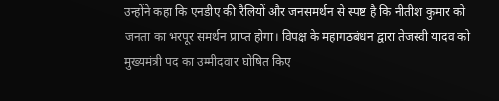उन्होंने कहा कि एनडीए की रैलियों और जनसमर्थन से स्पष्ट है कि नीतीश कुमार को जनता का भरपूर समर्थन प्राप्त होगा। विपक्ष के महागठबंधन द्वारा तेजस्वी यादव को मुख्यमंत्री पद का उम्मीदवार घोषित किए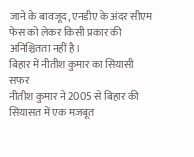जाने के बावजूद, एनडीए के अंदर सीएम फेस को लेकर किसी प्रकार की अनिश्चितता नहीं है।
बिहार में नीतीश कुमार का सियासी सफर
नीतीश कुमार ने 2005 से बिहार की सियासत में एक मजबूत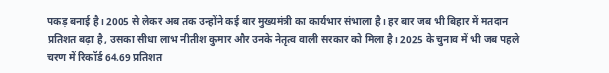पकड़ बनाई है। 2005 से लेकर अब तक उन्होंने कई बार मुख्यमंत्री का कार्यभार संभाला है। हर बार जब भी बिहार में मतदान प्रतिशत बढ़ा है, उसका सीधा लाभ नीतीश कुमार और उनके नेतृत्व वाली सरकार को मिला है। 2025 के चुनाव में भी जब पहले चरण में रिकॉर्ड 64.69 प्रतिशत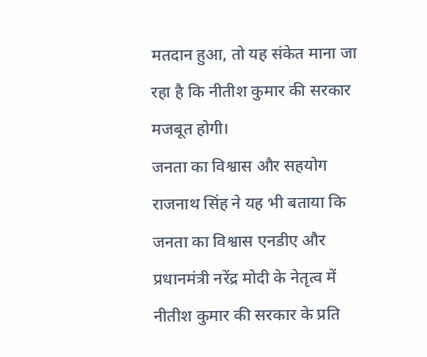मतदान हुआ, तो यह संकेत माना जा रहा है कि नीतीश कुमार की सरकार मजबूत होगी।
जनता का विश्वास और सहयोग
राजनाथ सिंह ने यह भी बताया कि जनता का विश्वास एनडीए और प्रधानमंत्री नरेंद्र मोदी के नेतृत्व में नीतीश कुमार की सरकार के प्रति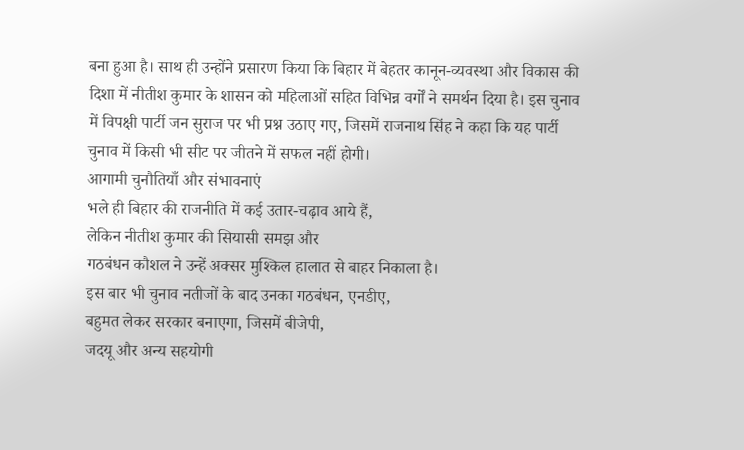बना हुआ है। साथ ही उन्होंने प्रसारण किया कि बिहार में बेहतर कानून-व्यवस्था और विकास की दिशा में नीतीश कुमार के शासन को महिलाओं सहित विभिन्न वर्गों ने समर्थन दिया है। इस चुनाव में विपक्षी पार्टी जन सुराज पर भी प्रश्न उठाए गए, जिसमें राजनाथ सिंह ने कहा कि यह पार्टी चुनाव में किसी भी सीट पर जीतने में सफल नहीं होगी।
आगामी चुनौतियाँ और संभावनाएं
भले ही बिहार की राजनीति में कई उतार-चढ़ाव आये हैं,
लेकिन नीतीश कुमार की सियासी समझ और
गठबंधन कौशल ने उन्हें अक्सर मुश्किल हालात से बाहर निकाला है।
इस बार भी चुनाव नतीजों के बाद उनका गठबंधन, एनडीए,
बहुमत लेकर सरकार बनाएगा, जिसमें बीजेपी,
जदयू और अन्य सहयोगी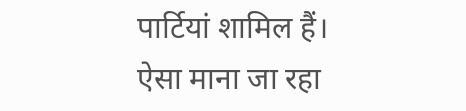पार्टियां शामिल हैं।
ऐसा माना जा रहा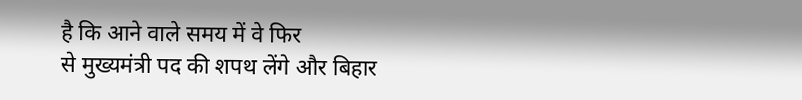है कि आने वाले समय में वे फिर
से मुख्यमंत्री पद की शपथ लेंगे और बिहार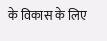के विकास के लिए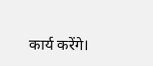कार्य करेंगे।